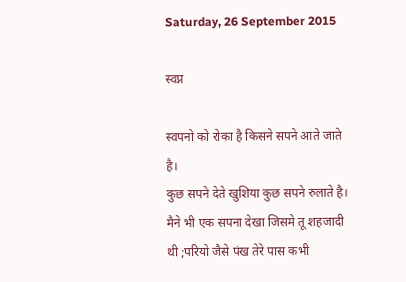Saturday, 26 September 2015

स्वप्न

स्वपनो को रोका है किसने सपने आते जाते है।
कुछ सपने देते खुशिया कुछ सपने रुलाते है।
मैने भी एक सपना देखा जिसमे तू शहजादी थी ;परियो जैसे पंख तेरे पास कभी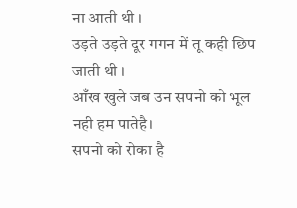ना आती थी ।
उड़ते उड़ते दूर गगन में तू कही छिप जाती थी ।
आँख खुले जब उन सपनो को भूल नही हम पातेहै।
सपनो को रोका है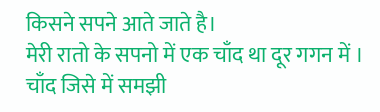किसने सपने आते जाते है।
मेरी रातो के सपनो में एक चाँद था दूर गगन में ।
चाँद जिसे में समझी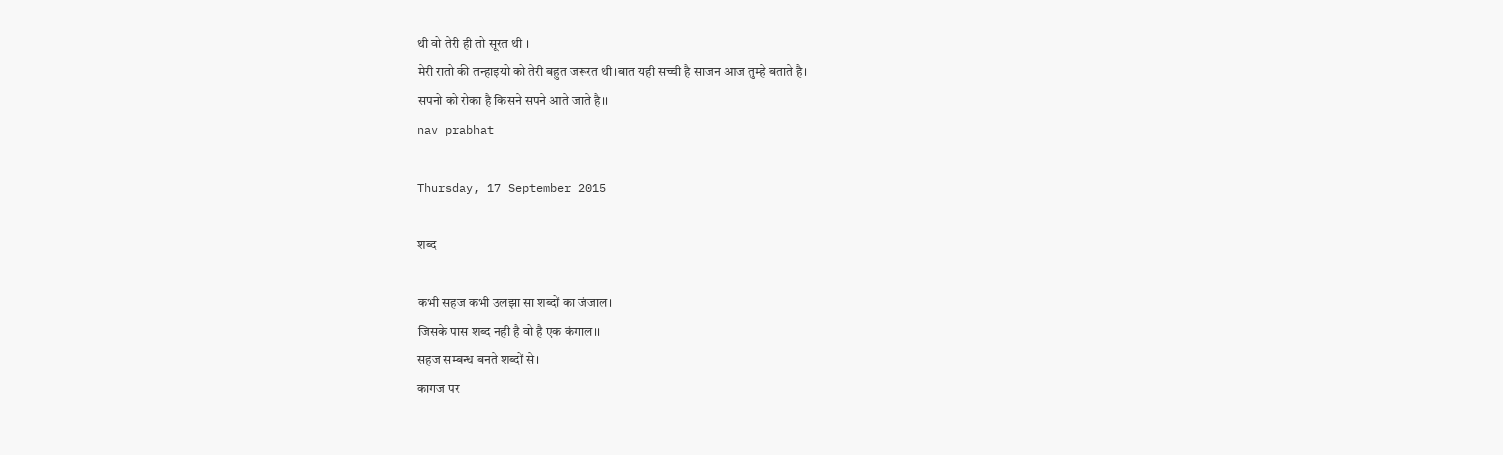थी वो तेरी ही तो सूरत थी ।
मेरी रातो की तन्हाइयो को तेरी बहुत जरूरत थी।बात यही सच्ची है साजन आज तुम्हे बताते है।
सपनो को रोका है किसने सपने आते जाते है।।
nav prabhat

Thursday, 17 September 2015

शब्द

कभी सहज कभी उलझा सा शब्दों का जंजाल।
जिसके पास शब्द नही है वो है एक कंगाल।।
सहज सम्बन्ध बनते शब्दों से।
कागज पर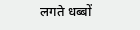लगते धब्बों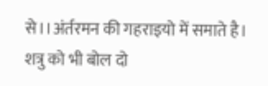से।।अंर्तरमन की गहराइयो में समाते है।
शत्रु को भी बोल दो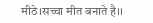मीठे।सच्चा मीत बनाते है।।